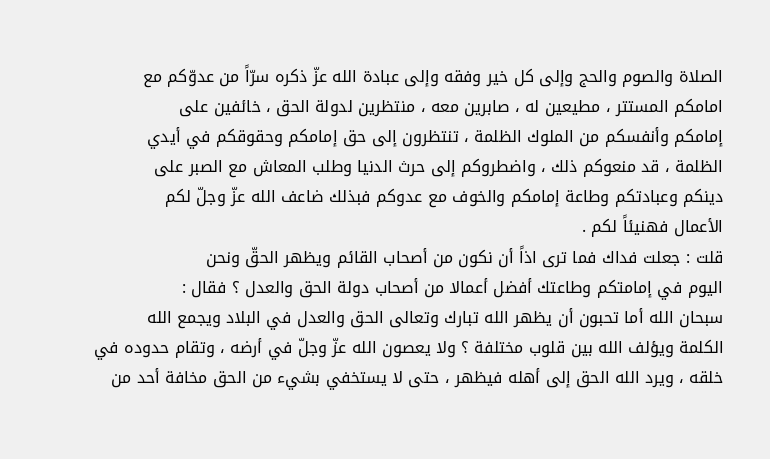الصلاة والصوم والحج وإلى كل خير وفقه وإلى عبادة الله عزّ ذكره سرّاً من عدوّكم مع
امامكم المستتر ، مطيعين له ، صابرين معه ، منتظرين لدولة الحق ، خائفين على
إمامكم وأنفسكم من الملوك الظلمة ، تنتظرون إلى حق إمامكم وحقوقكم في أيدي
الظلمة ، قد منعوكم ذلك ، واضطروكم إلى حرث الدنيا وطلب المعاش مع الصبر على
دينكم وعبادتكم وطاعة إمامكم والخوف مع عدوكم فبذلك ضاعف الله عزّ وجلّ لكم
الأعمال فهنيئاً لكم .
قلت : جعلت فداك فما ترى اذاً أن نكون من أصحاب القائم ويظهر الحقّ ونحن
اليوم في إمامتكم وطاعتك أفضل أعمالا من أصحاب دولة الحق والعدل ؟ فقال :
سبحان الله أما تحبون أن يظهر الله تبارك وتعالى الحق والعدل في البلاد ويجمع الله
الكلمة ويؤلف الله بين قلوب مختلفة ؟ ولا يعصون الله عزّ وجلّ في أرضه ، وتقام حدوده في
خلقه ، ويرد الله الحق إلى أهله فيظهر ، حتى لا يستخفي بشيء من الحق مخافة أحد من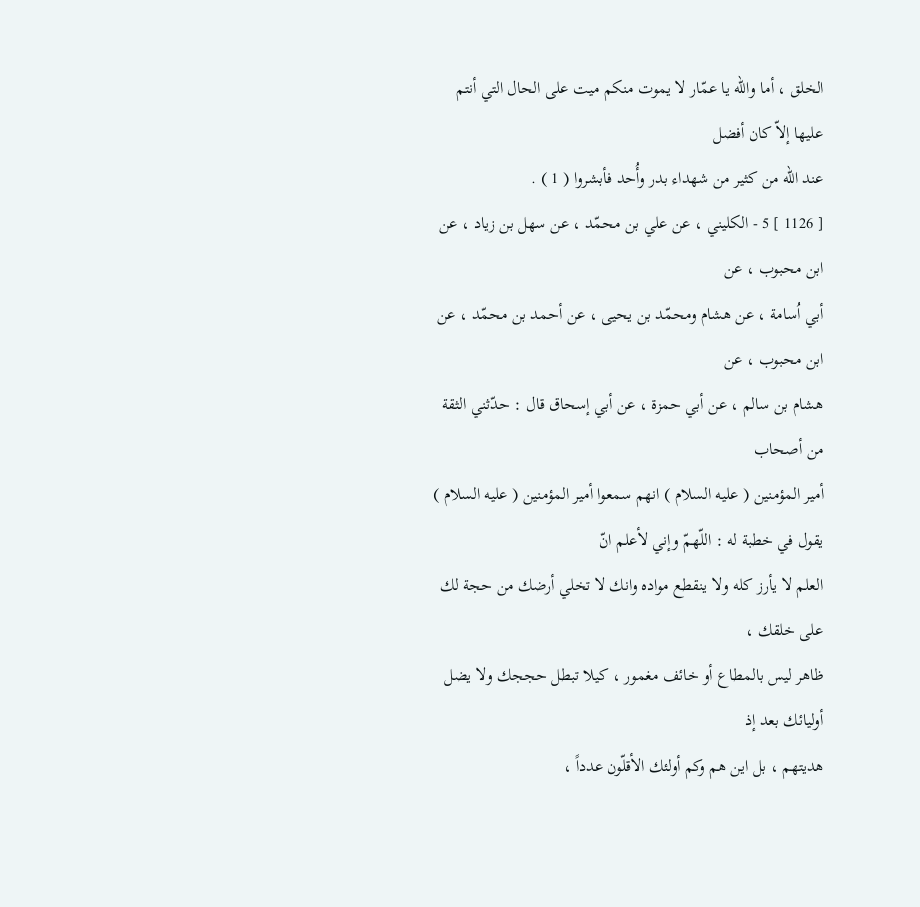الخلق ، أما والله يا عمّار لا يموت منكم ميت على الحال التي أنتم عليها إلاّ كان أفضل
عند الله من كثير من شهداء بدر وأُحد فأبشروا ( 1 ) .
[ 1126 ] 5 - الكليني ، عن علي بن محمّد ، عن سهل بن زياد ، عن ابن محبوب ، عن
أبي اُسامة ، عن هشام ومحمّد بن يحيى ، عن أحمد بن محمّد ، عن ابن محبوب ، عن
هشام بن سالم ، عن أبي حمزة ، عن أبي إسحاق قال : حدّثني الثقة من أصحاب
أمير المؤمنين ( عليه السلام ) انهم سمعوا أمير المؤمنين ( عليه السلام ) يقول في خطبة له : اللّهمّ وإني لأعلم انّ
العلم لا يأرز كله ولا ينقطع مواده وانك لا تخلي أرضك من حجة لك على خلقك ،
ظاهر ليس بالمطاع أو خائف مغمور ، كيلا تبطل حججك ولا يضل أوليائك بعد إذ
هديتهم ، بل اين هم وكم أولئك الأقلّون عدداً ،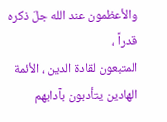والأعظمون عند الله جلّ ذكره قدراً ،
المتبعون لقادة الدين ، الأئمة الهادين يتأدبون بآدابهم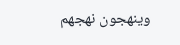وينهجون نهجهم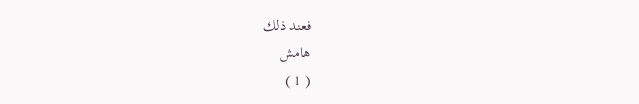فعند ذلك
هامش
( 1 )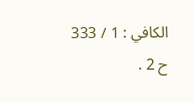الكافي : 1 / 333 ح 2 .